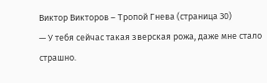Виктор Викторов – Тропой Гнева (страница 30)
— У тебя сейчас такая зверская рожа, даже мне стало страшно.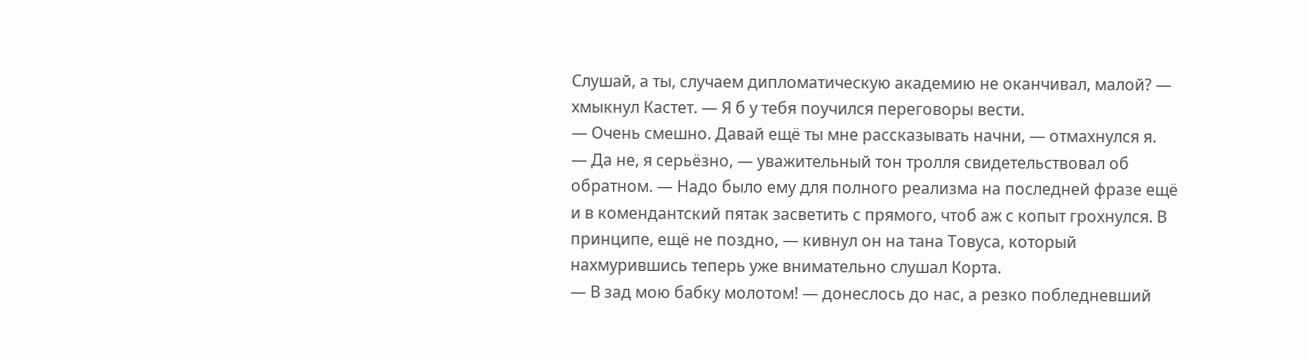Слушай, а ты, случаем дипломатическую академию не оканчивал, малой? — хмыкнул Кастет. — Я б у тебя поучился переговоры вести.
— Очень смешно. Давай ещё ты мне рассказывать начни, — отмахнулся я.
— Да не, я серьёзно, — уважительный тон тролля свидетельствовал об обратном. — Надо было ему для полного реализма на последней фразе ещё и в комендантский пятак засветить с прямого, чтоб аж с копыт грохнулся. В принципе, ещё не поздно, — кивнул он на тана Товуса, который нахмурившись теперь уже внимательно слушал Корта.
— В зад мою бабку молотом! — донеслось до нас, а резко побледневший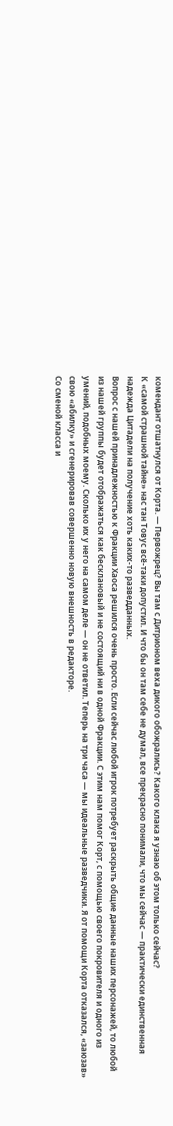комендант отшатнулся от Корта. — Первожрец? Вы там с Дитрионом веха дикого обожрались? Какого клака я узнаю об этом только сейчас?
К «самой страшной тайне» нас тан Товус всё-таки допустил. И что бы он там себе не думал, все прекрасно понимали, что мы сейчас — практически единственная надежда Цитадели на получение хоть каких-то разведданных.
Вопрос с нашей принадлежностью к Фракции Хаоса решился очень просто. Если сейчас любой игрок потребует раскрыть общие данные наших персонажей, то любой из нашей группы будет отображаться как бесклановый и не состоящий ни в одной Фракции. С этим нам помог Корт, с помощью своего покровителя и одного из умений, подобных моему. Сколько их у него на самом деле — он не ответил. Теперь на три часа — мы идеальные разведчики. Я от помощи Корта отказался, «заюзав» свою «абилку» и сгенерировав совершенно новую внешность в редакторе.
Со сменой класса и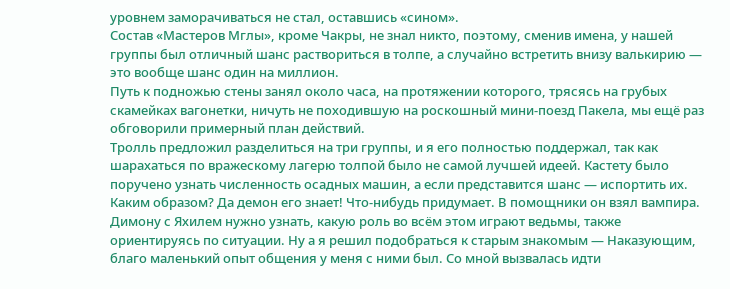уровнем заморачиваться не стал, оставшись «сином».
Состав «Мастеров Мглы», кроме Чакры, не знал никто, поэтому, сменив имена, у нашей группы был отличный шанс раствориться в толпе, а случайно встретить внизу валькирию — это вообще шанс один на миллион.
Путь к подножью стены занял около часа, на протяжении которого, трясясь на грубых скамейках вагонетки, ничуть не походившую на роскошный мини-поезд Пакела, мы ещё раз обговорили примерный план действий.
Тролль предложил разделиться на три группы, и я его полностью поддержал, так как шарахаться по вражескому лагерю толпой было не самой лучшей идеей. Кастету было поручено узнать численность осадных машин, а если представится шанс — испортить их. Каким образом? Да демон его знает! Что-нибудь придумает. В помощники он взял вампира.
Димону с Яхилем нужно узнать, какую роль во всём этом играют ведьмы, также ориентируясь по ситуации. Ну а я решил подобраться к старым знакомым — Наказующим, благо маленький опыт общения у меня с ними был. Со мной вызвалась идти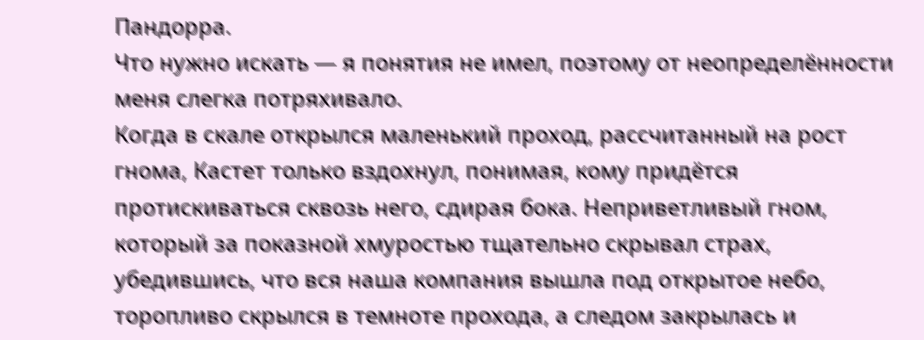Пандорра.
Что нужно искать — я понятия не имел, поэтому от неопределённости меня слегка потряхивало.
Когда в скале открылся маленький проход, рассчитанный на рост гнома, Кастет только вздохнул, понимая, кому придётся протискиваться сквозь него, сдирая бока. Неприветливый гном, который за показной хмуростью тщательно скрывал страх, убедившись, что вся наша компания вышла под открытое небо, торопливо скрылся в темноте прохода, а следом закрылась и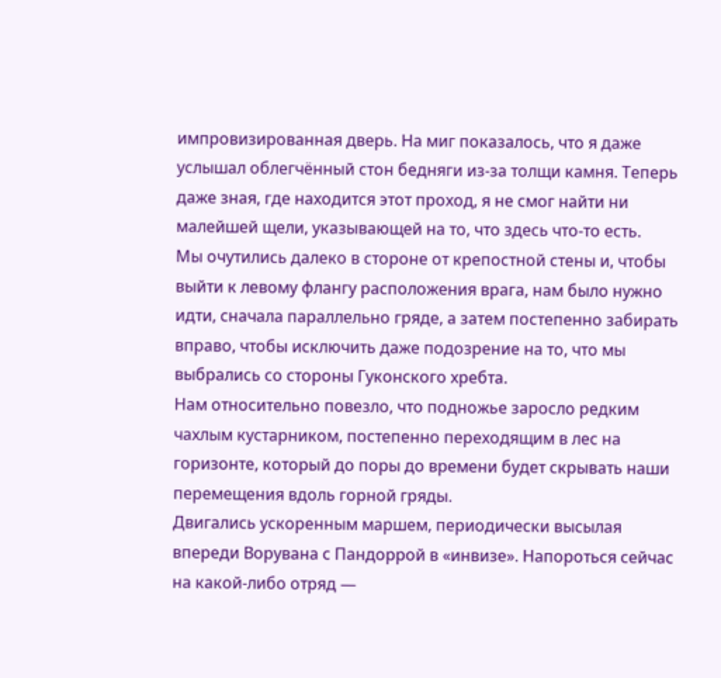импровизированная дверь. На миг показалось, что я даже услышал облегчённый стон бедняги из-за толщи камня. Теперь даже зная, где находится этот проход, я не смог найти ни малейшей щели, указывающей на то, что здесь что-то есть.
Мы очутились далеко в стороне от крепостной стены и, чтобы выйти к левому флангу расположения врага, нам было нужно идти, сначала параллельно гряде, а затем постепенно забирать вправо, чтобы исключить даже подозрение на то, что мы выбрались со стороны Гуконского хребта.
Нам относительно повезло, что подножье заросло редким чахлым кустарником, постепенно переходящим в лес на горизонте, который до поры до времени будет скрывать наши перемещения вдоль горной гряды.
Двигались ускоренным маршем, периодически высылая впереди Ворувана с Пандоррой в «инвизе». Напороться сейчас на какой-либо отряд —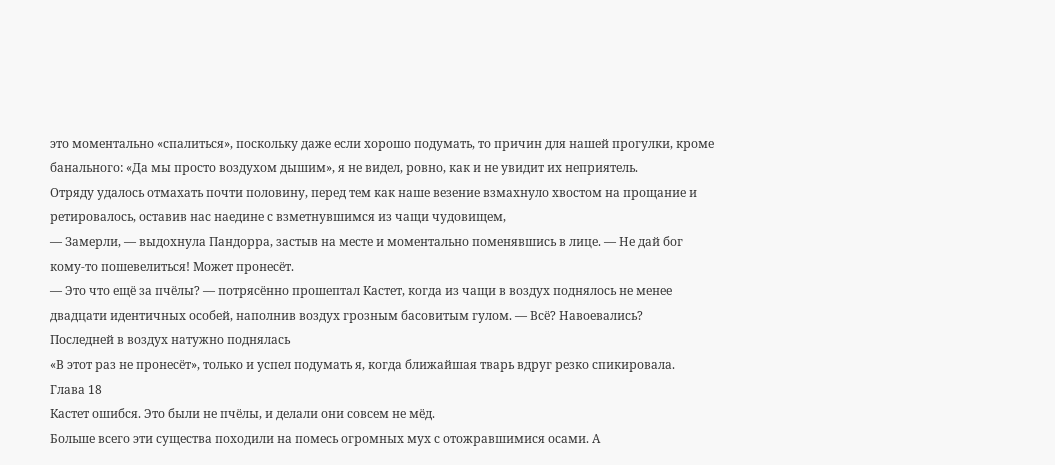это моментально «спалиться», поскольку даже если хорошо подумать, то причин для нашей прогулки, кроме банального: «Да мы просто воздухом дышим», я не видел, ровно, как и не увидит их неприятель.
Отряду удалось отмахать почти половину, перед тем как наше везение взмахнуло хвостом на прощание и ретировалось, оставив нас наедине с взметнувшимся из чащи чудовищем,
— Замерли, — выдохнула Пандорра, застыв на месте и моментально поменявшись в лице. — Не дай бог кому-то пошевелиться! Может пронесёт.
— Это что ещё за пчёлы? — потрясённо прошептал Кастет, когда из чащи в воздух поднялось не менее двадцати идентичных особей, наполнив воздух грозным басовитым гулом. — Всё? Навоевались?
Последней в воздух натужно поднялась
«В этот раз не пронесёт», только и успел подумать я, когда ближайшая тварь вдруг резко спикировала.
Глава 18
Кастет ошибся. Это были не пчёлы, и делали они совсем не мёд.
Больше всего эти существа походили на помесь огромных мух с отожравшимися осами. А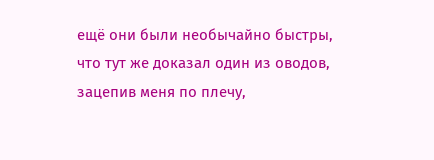ещё они были необычайно быстры, что тут же доказал один из оводов, зацепив меня по плечу,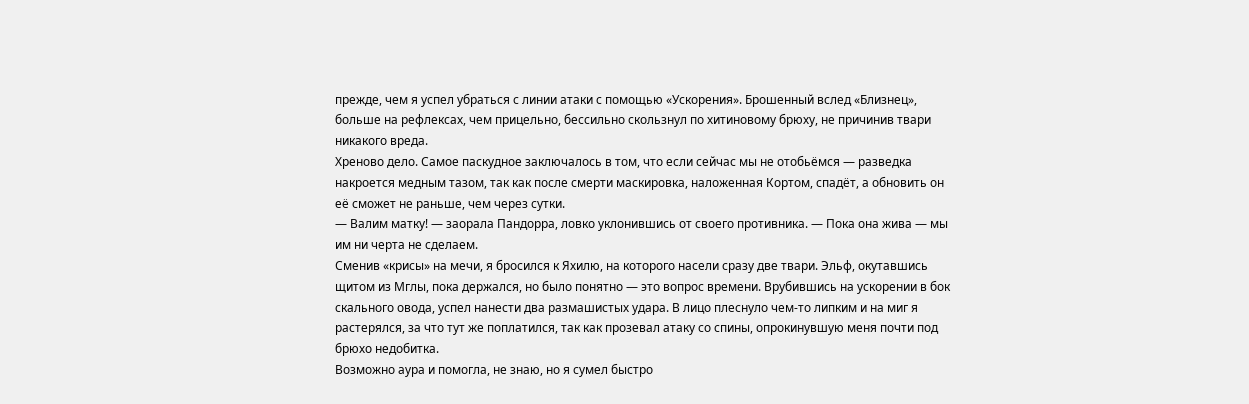прежде, чем я успел убраться с линии атаки с помощью «Ускорения». Брошенный вслед «Близнец», больше на рефлексах, чем прицельно, бессильно скользнул по хитиновому брюху, не причинив твари никакого вреда.
Хреново дело. Самое паскудное заключалось в том, что если сейчас мы не отобьёмся — разведка накроется медным тазом, так как после смерти маскировка, наложенная Кортом, спадёт, а обновить он её сможет не раньше, чем через сутки.
— Валим матку! — заорала Пандорра, ловко уклонившись от своего противника. — Пока она жива — мы им ни черта не сделаем.
Сменив «крисы» на мечи, я бросился к Яхилю, на которого насели сразу две твари. Эльф, окутавшись щитом из Мглы, пока держался, но было понятно — это вопрос времени. Врубившись на ускорении в бок скального овода, успел нанести два размашистых удара. В лицо плеснуло чем-то липким и на миг я растерялся, за что тут же поплатился, так как прозевал атаку со спины, опрокинувшую меня почти под брюхо недобитка.
Возможно аура и помогла, не знаю, но я сумел быстро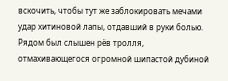вскочить, чтобы тут же заблокировать мечами удар хитиновой лапы, отдавший в руки болью.
Рядом был слышен рёв тролля, отмахивающегося огромной шипастой дубиной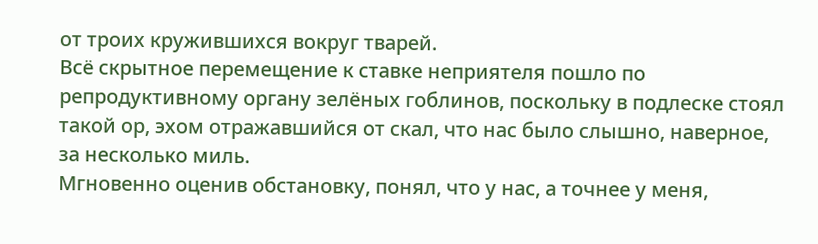от троих кружившихся вокруг тварей.
Всё скрытное перемещение к ставке неприятеля пошло по репродуктивному органу зелёных гоблинов, поскольку в подлеске стоял такой ор, эхом отражавшийся от скал, что нас было слышно, наверное, за несколько миль.
Мгновенно оценив обстановку, понял, что у нас, а точнее у меня,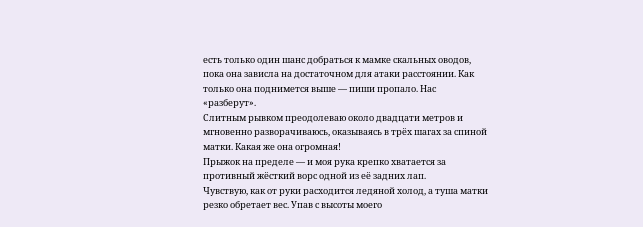есть только один шанс добраться к мамке скальных оводов, пока она зависла на достаточном для атаки расстоянии. Как только она поднимется выше — пиши пропало. Нас «разберут».
Слитным рывком преодолеваю около двадцати метров и мгновенно разворачиваюсь, оказываясь в трёх шагах за спиной матки. Какая же она огромная!
Прыжок на пределе — и моя рука крепко хватается за противный жёсткий ворс одной из её задних лап.
Чувствую, как от руки расходится ледяной холод, а туша матки резко обретает вес. Упав с высоты моего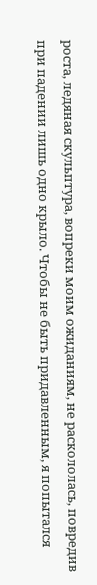роста, ледяная скульптура, вопреки моим ожиданиям, не раскололась, повредив при падении лишь одно крыло. Чтобы не быть придавленным, я попытался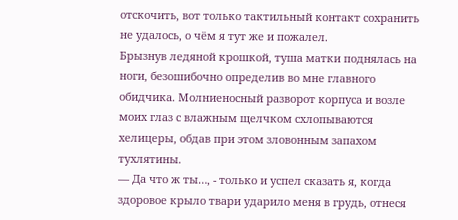отскочить, вот только тактильный контакт сохранить не удалось, о чём я тут же и пожалел.
Брызнув ледяной крошкой, туша матки поднялась на ноги, безошибочно определив во мне главного обидчика. Молниеносный разворот корпуса и возле моих глаз с влажным щелчком схлопываются хелицеры, обдав при этом зловонным запахом тухлятины.
— Да что ж ты…, - только и успел сказать я, когда здоровое крыло твари ударило меня в грудь, отнеся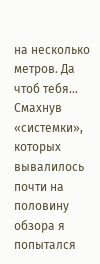на несколько метров. Да чтоб тебя…
Смахнув «системки», которых вывалилось почти на половину обзора я попытался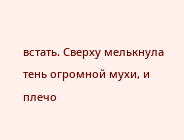встать. Сверху мелькнула тень огромной мухи, и плечо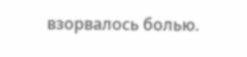взорвалось болью.